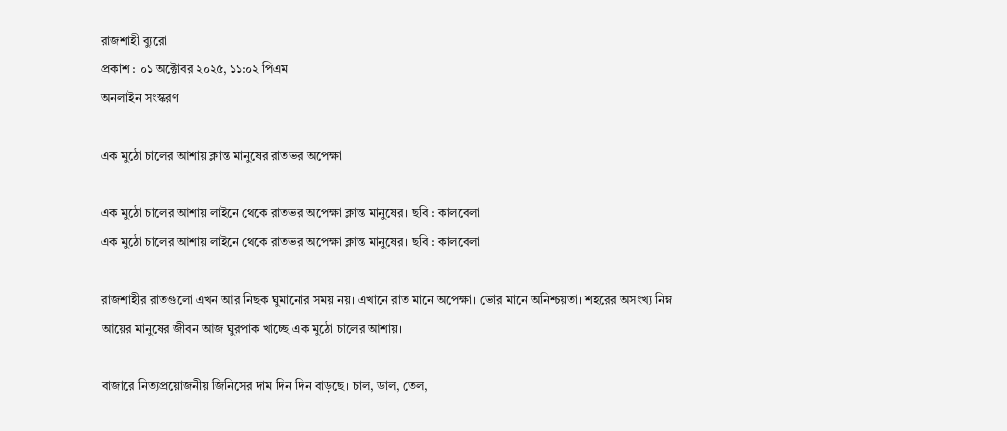রাজশাহী ব্যুরো
প্রকাশ : ০১ অক্টোবর ২০২৫, ১১:০২ পিএম
অনলাইন সংস্করণ

এক মুঠো চালের আশায় ক্লান্ত মানুষের রাতভর অপেক্ষা

এক মুঠো চালের আশায় লাইনে থেকে রাতভর অপেক্ষা ক্লান্ত মানুষের। ছবি : কালবেলা
এক মুঠো চালের আশায় লাইনে থেকে রাতভর অপেক্ষা ক্লান্ত মানুষের। ছবি : কালবেলা

রাজশাহীর রাতগুলো এখন আর নিছক ঘুমানোর সময় নয়। এখানে রাত মানে অপেক্ষা। ভোর মানে অনিশ্চয়তা। শহরের অসংখ্য নিম্ন আয়ের মানুষের জীবন আজ ঘুরপাক খাচ্ছে এক মুঠো চালের আশায়।

বাজারে নিত্যপ্রয়োজনীয় জিনিসের দাম দিন দিন বাড়ছে। চাল, ডাল, তেল,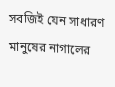সবজিই যেন সাধারণ মানুষের নাগালের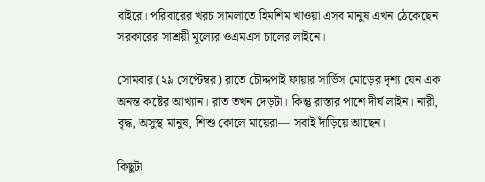বাইরে। পরিবারের খরচ সামলাতে হিমশিম খাওয়া এসব মানুষ এখন ঠেকেছেন সরকারের সাশ্রয়ী মূল্যের ওএমএস চালের লাইনে।

সোমবার (২৯ সেপ্টেম্বর) রাতে চৌদ্দপাই ফায়ার সার্ভিস মোড়ের দৃশ্য যেন এক অনন্ত কষ্টের আখ্যান। রাত তখন দেড়টা। কিন্তু রাস্তার পাশে দীর্ঘ লাইন। নারী, বৃদ্ধ, অসুস্থ মানুষ, শিশু কোলে মায়েরা— সবাই দাঁড়িয়ে আছেন।

কিছুটা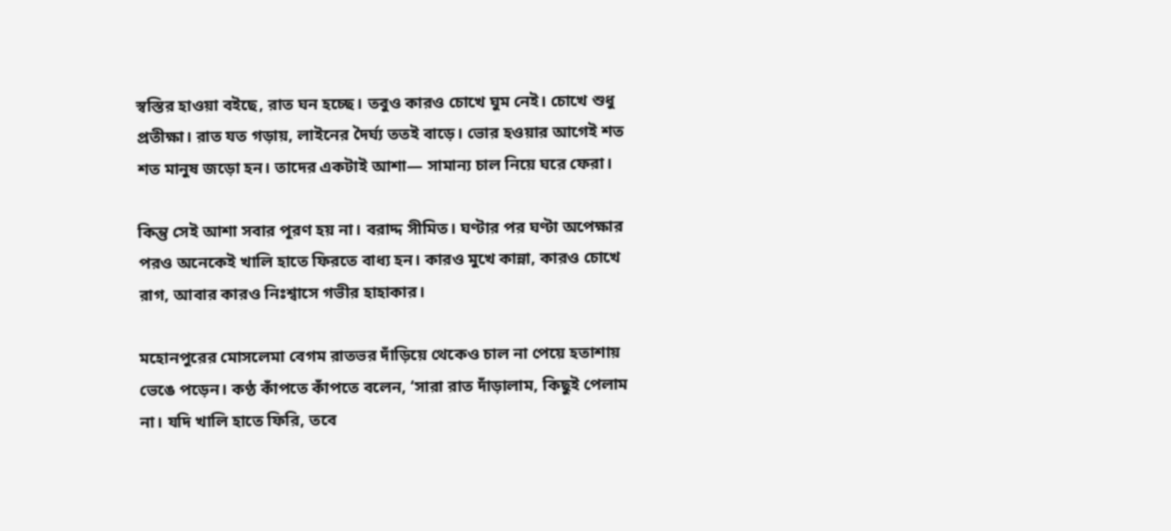স্বস্তির হাওয়া বইছে, রাত ঘন হচ্ছে। তবুও কারও চোখে ঘুম নেই। চোখে শুধু প্রতীক্ষা। রাত যত গড়ায়, লাইনের দৈর্ঘ্য ততই বাড়ে। ভোর হওয়ার আগেই শত শত মানুষ জড়ো হন। তাদের একটাই আশা— সামান্য চাল নিয়ে ঘরে ফেরা।

কিন্তু সেই আশা সবার পূরণ হয় না। বরাদ্দ সীমিত। ঘণ্টার পর ঘণ্টা অপেক্ষার পরও অনেকেই খালি হাতে ফিরতে বাধ্য হন। কারও মুখে কান্না, কারও চোখে রাগ, আবার কারও নিঃশ্বাসে গভীর হাহাকার।

মহোনপুরের মোসলেমা বেগম রাতভর দাঁড়িয়ে থেকেও চাল না পেয়ে হতাশায় ভেঙে পড়েন। কণ্ঠ কাঁপতে কাঁপতে বলেন, ‘সারা রাত দাঁড়ালাম, কিছুই পেলাম না। যদি খালি হাতে ফিরি, তবে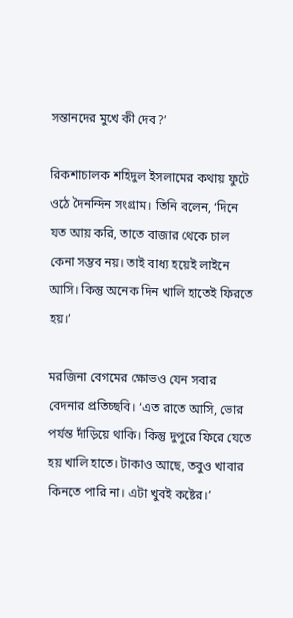সন্তানদের মুখে কী দেব?’

রিকশাচালক শহিদুল ইসলামের কথায় ফুটে ওঠে দৈনন্দিন সংগ্রাম। তিনি বলেন, ‘দিনে যত আয় করি, তাতে বাজার থেকে চাল কেনা সম্ভব নয়। তাই বাধ্য হয়েই লাইনে আসি। কিন্তু অনেক দিন খালি হাতেই ফিরতে হয়।’

মরজিনা বেগমের ক্ষোভও যেন সবার বেদনার প্রতিচ্ছবি। ‘এত রাতে আসি, ভোর পর্যন্ত দাঁড়িয়ে থাকি। কিন্তু দুপুরে ফিরে যেতে হয় খালি হাতে। টাকাও আছে, তবুও খাবার কিনতে পারি না। এটা খুবই কষ্টের।’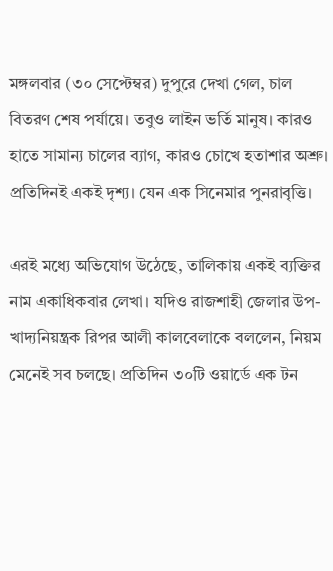মঙ্গলবার (৩০ সেপ্টেম্বর) দুপুরে দেখা গেল, চাল বিতরণ শেষ পর্যায়ে। তবুও লাইন ভর্তি মানুষ। কারও হাতে সামান্য চালের ব্যাগ, কারও চোখে হতাশার অশ্রু। প্রতিদিনই একই দৃশ্য। যেন এক সিনেমার পুনরাবৃত্তি।

এরই মধ্যে অভিযোগ উঠেছে, তালিকায় একই ব্যক্তির নাম একাধিকবার লেখা। যদিও রাজশাহী জেলার উপ-খাদ্যনিয়ন্ত্রক রিপর আলী কালবেলাকে বললেন, নিয়ম মেনেই সব চলছে। প্রতিদিন ৩০টি ওয়ার্ডে এক টন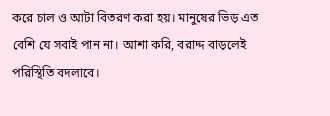করে চাল ও আটা বিতরণ করা হয়। মানুষের ভিড় এত বেশি যে সবাই পান না। আশা করি, বরাদ্দ বাড়লেই পরিস্থিতি বদলাবে।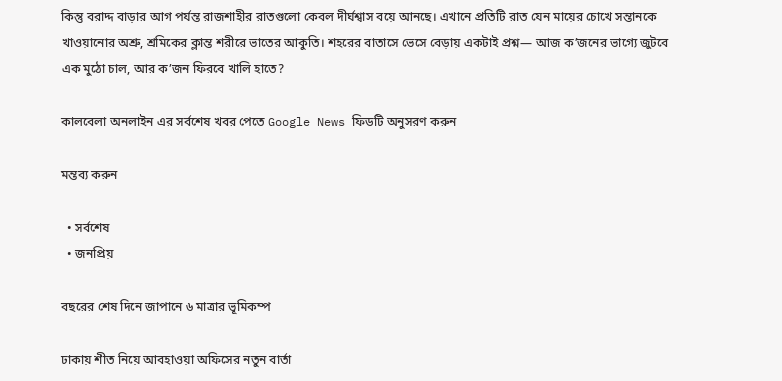কিন্তু বরাদ্দ বাড়ার আগ পর্যন্ত রাজশাহীর রাতগুলো কেবল দীর্ঘশ্বাস বয়ে আনছে। এখানে প্রতিটি রাত যেন মায়ের চোখে সন্তানকে খাওয়ানোর অশ্রু, শ্রমিকের ক্লান্ত শরীরে ভাতের আকুতি। শহরের বাতাসে ভেসে বেড়ায় একটাই প্রশ্ন— আজ ক’জনের ভাগ্যে জুটবে এক মুঠো চাল, আর ক’জন ফিরবে খালি হাতে?

কালবেলা অনলাইন এর সর্বশেষ খবর পেতে Google News ফিডটি অনুসরণ করুন

মন্তব্য করুন

  • সর্বশেষ
  • জনপ্রিয়

বছরের শেষ দিনে জাপানে ৬ মাত্রার ভূমিকম্প

ঢাকায় শীত নিয়ে আবহাওয়া অফিসের নতুন বার্তা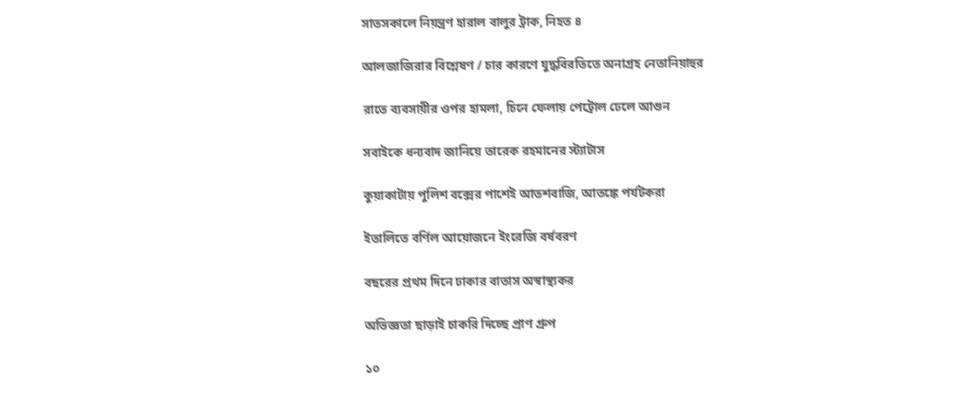সাতসকালে নিয়ন্ত্রণ হারাল বালুর ট্রাক, নিহত ৪

আলজাজিরার বিশ্লেষণ / চার কারণে যুদ্ধবিরতিতে অনাগ্রহ নেতানিয়াহুর

রাতে ব্যবসায়ীর ওপর হামলা, চিনে ফেলায় পেট্রোল ঢেলে আগুন

সবাইকে ধন্যবাদ জানিয়ে তারেক রহমানের স্ট্যাটাস

কুয়াকাটায় পুলিশ বক্সের পাশেই আতশবাজি, আতঙ্কে পর্যটকরা

ইতালিতে বর্ণিল আয়োজনে ইংরেজি বর্ষবরণ

বছরের প্রথম দিনে ঢাকার বাতাস অস্বাস্থ্যকর

অভিজ্ঞতা ছাড়াই চাকরি দিচ্ছে প্রাণ গ্রুপ

১০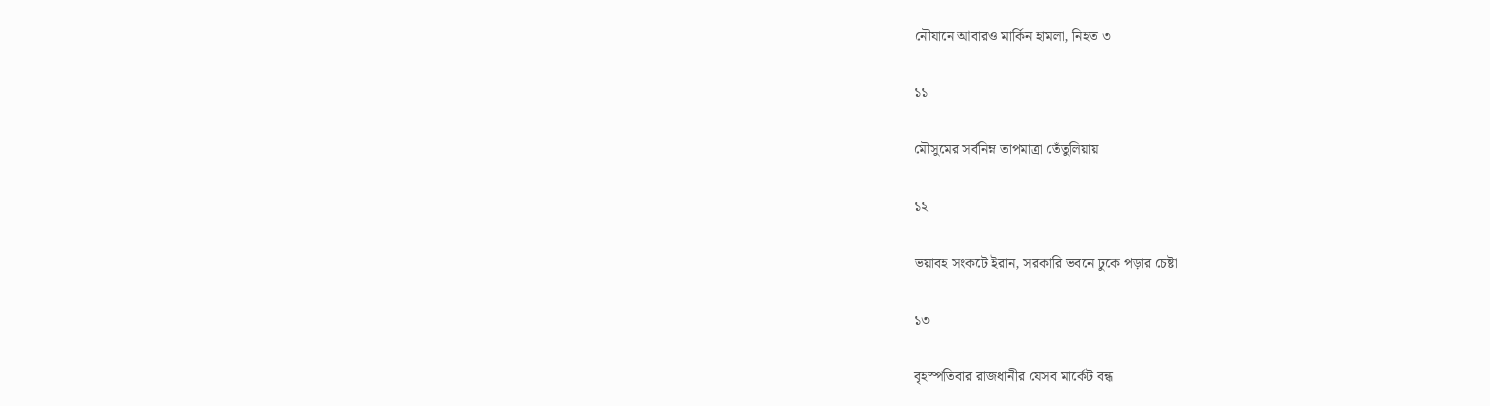নৌযানে আবারও মার্কিন হামলা, নিহত ৩

১১

মৌসুমের সর্বনিম্ন তাপমাত্রা তেঁতুলিয়ায়

১২

ভয়াবহ সংকটে ইরান, সরকারি ভবনে ঢুকে পড়ার চেষ্টা

১৩

বৃহস্পতিবার রাজধানীর যেসব মার্কেট বন্ধ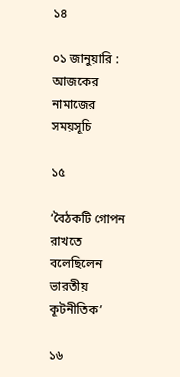১৪

০১ জানুয়ারি : আজকের নামাজের সময়সূচি

১৫

‘বৈঠকটি গোপন রাখতে বলেছিলেন ভারতীয় কূটনীতিক’

১৬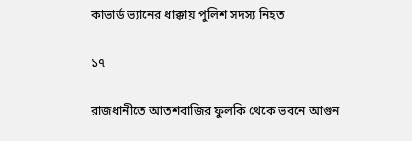কাভার্ড ভ্যানের ধাক্কায় পুলিশ সদস্য নিহত

১৭

রাজধানীতে আতশবাজির ফুলকি থেকে ভবনে আগুন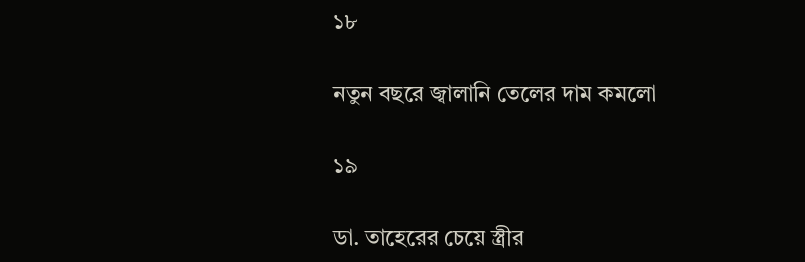১৮

নতুন বছরে জ্বালানি তেলের দাম কমলো

১৯

ডা. তাহেরের চেয়ে স্ত্রীর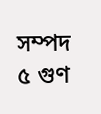সম্পদ ৫ গুণ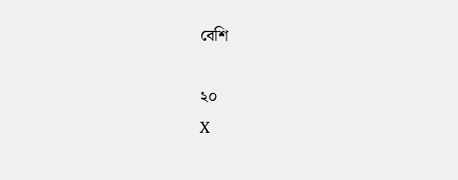বেশি

২০
X